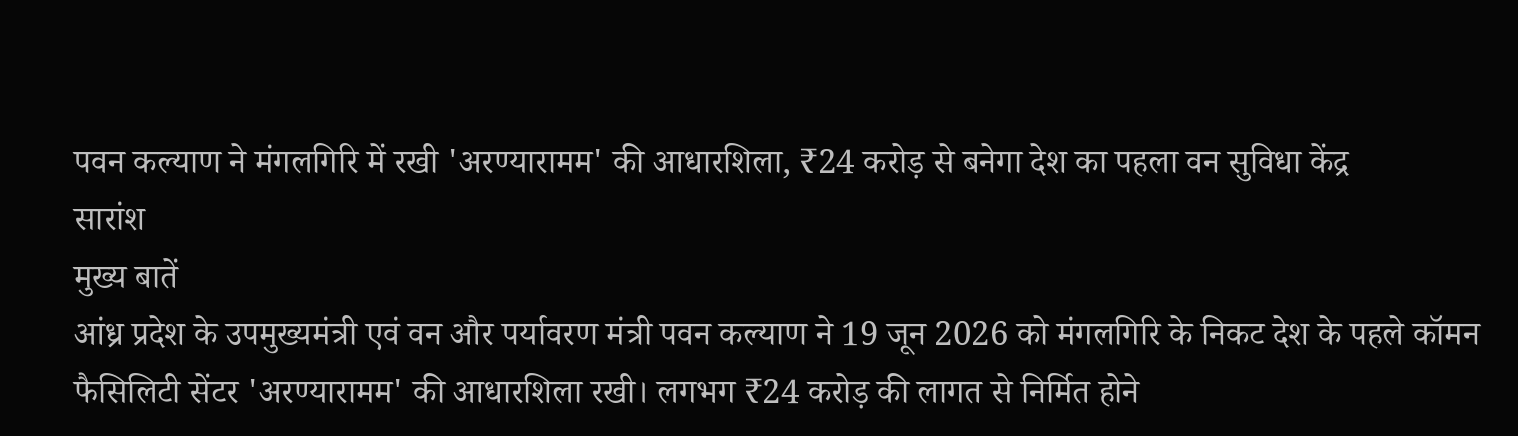पवन कल्याण ने मंगलगिरि में रखी 'अरण्यारामम' की आधारशिला, ₹24 करोड़ से बनेगा देश का पहला वन सुविधा केंद्र
सारांश
मुख्य बातें
आंध्र प्रदेश के उपमुख्यमंत्री एवं वन और पर्यावरण मंत्री पवन कल्याण ने 19 जून 2026 को मंगलगिरि के निकट देश के पहले कॉमन फैसिलिटी सेंटर 'अरण्यारामम' की आधारशिला रखी। लगभग ₹24 करोड़ की लागत से निर्मित होने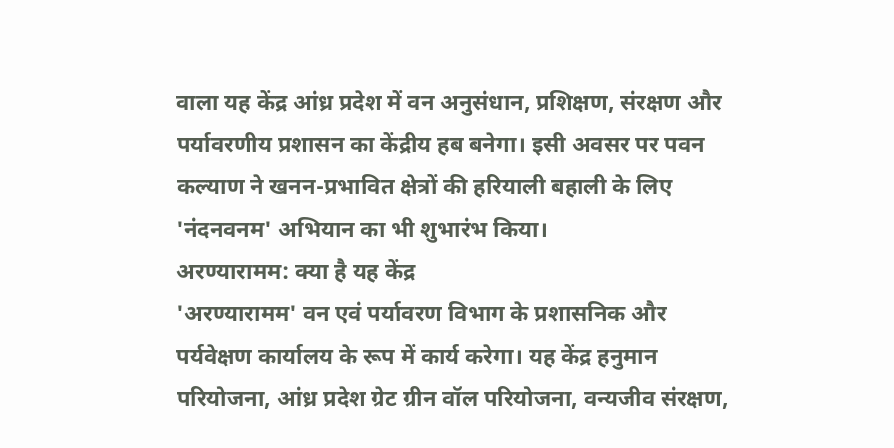वाला यह केंद्र आंध्र प्रदेश में वन अनुसंधान, प्रशिक्षण, संरक्षण और पर्यावरणीय प्रशासन का केंद्रीय हब बनेगा। इसी अवसर पर पवन कल्याण ने खनन-प्रभावित क्षेत्रों की हरियाली बहाली के लिए 'नंदनवनम' अभियान का भी शुभारंभ किया।
अरण्यारामम: क्या है यह केंद्र
'अरण्यारामम' वन एवं पर्यावरण विभाग के प्रशासनिक और पर्यवेक्षण कार्यालय के रूप में कार्य करेगा। यह केंद्र हनुमान परियोजना, आंध्र प्रदेश ग्रेट ग्रीन वॉल परियोजना, वन्यजीव संरक्षण,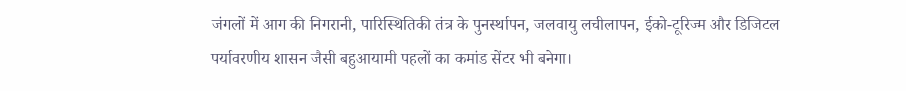जंगलों में आग की निगरानी, पारिस्थितिकी तंत्र के पुनर्स्थापन, जलवायु लचीलापन, ईको-टूरिज्म और डिजिटल पर्यावरणीय शासन जैसी बहुआयामी पहलों का कमांड सेंटर भी बनेगा।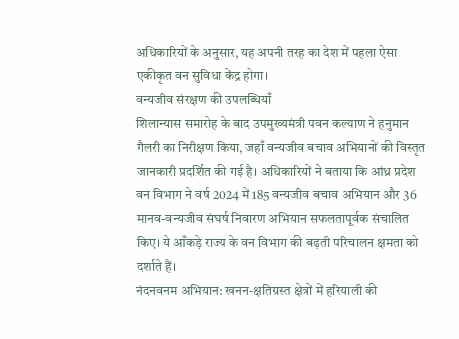अधिकारियों के अनुसार, यह अपनी तरह का देश में पहला ऐसा एकीकृत वन सुविधा केंद्र होगा।
वन्यजीव संरक्षण की उपलब्धियाँ
शिलान्यास समारोह के बाद उपमुख्यमंत्री पवन कल्याण ने हनुमान गैलरी का निरीक्षण किया, जहाँ वन्यजीव बचाव अभियानों की विस्तृत जानकारी प्रदर्शित की गई है। अधिकारियों ने बताया कि आंध्र प्रदेश वन विभाग ने वर्ष 2024 में 185 वन्यजीव बचाव अभियान और 36 मानव-वन्यजीव संघर्ष निवारण अभियान सफलतापूर्वक संचालित किए। ये आँकड़े राज्य के वन विभाग की बढ़ती परिचालन क्षमता को दर्शाते हैं।
नंदनवनम अभियान: खनन-क्षतिग्रस्त क्षेत्रों में हरियाली की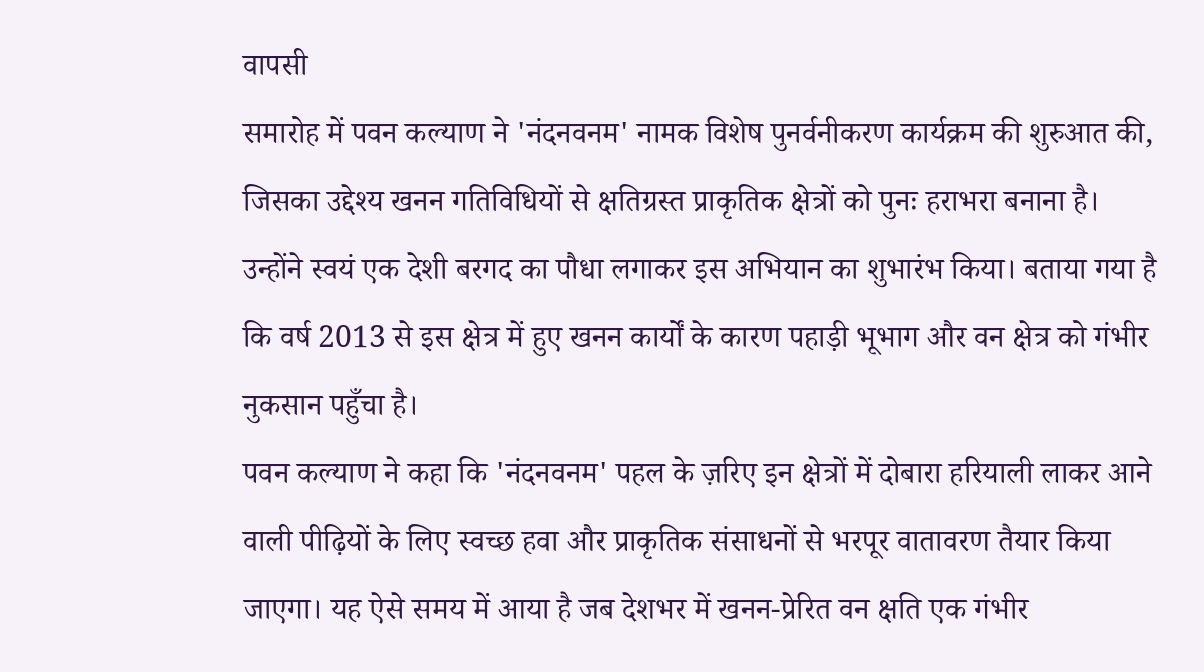वापसी
समारोह में पवन कल्याण ने 'नंदनवनम' नामक विशेष पुनर्वनीकरण कार्यक्रम की शुरुआत की, जिसका उद्देश्य खनन गतिविधियों से क्षतिग्रस्त प्राकृतिक क्षेत्रों को पुनः हराभरा बनाना है। उन्होंने स्वयं एक देशी बरगद का पौधा लगाकर इस अभियान का शुभारंभ किया। बताया गया है कि वर्ष 2013 से इस क्षेत्र में हुए खनन कार्यों के कारण पहाड़ी भूभाग और वन क्षेत्र को गंभीर नुकसान पहुँचा है।
पवन कल्याण ने कहा कि 'नंदनवनम' पहल के ज़रिए इन क्षेत्रों में दोबारा हरियाली लाकर आने वाली पीढ़ियों के लिए स्वच्छ हवा और प्राकृतिक संसाधनों से भरपूर वातावरण तैयार किया जाएगा। यह ऐसे समय में आया है जब देशभर में खनन-प्रेरित वन क्षति एक गंभीर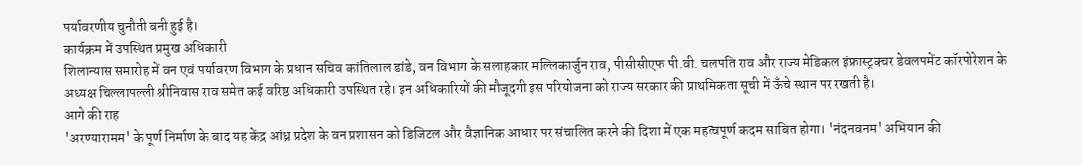पर्यावरणीय चुनौती बनी हुई है।
कार्यक्रम में उपस्थित प्रमुख अधिकारी
शिलान्यास समारोह में वन एवं पर्यावरण विभाग के प्रधान सचिव कांतिलाल डांडे, वन विभाग के सलाहकार मल्लिकार्जुन राव, पीसीसीएफ पी.वी. चलपति राव और राज्य मेडिकल इंफ्रास्ट्रक्चर डेवलपमेंट कॉरपोरेशन के अध्यक्ष चिल्लापल्ली श्रीनिवास राव समेत कई वरिष्ठ अधिकारी उपस्थित रहे। इन अधिकारियों की मौजूदगी इस परियोजना को राज्य सरकार की प्राथमिकता सूची में ऊँचे स्थान पर रखती है।
आगे की राह
'अरण्यारामम' के पूर्ण निर्माण के बाद यह केंद्र आंध्र प्रदेश के वन प्रशासन को डिजिटल और वैज्ञानिक आधार पर संचालित करने की दिशा में एक महत्वपूर्ण कदम साबित होगा। 'नंदनवनम' अभियान की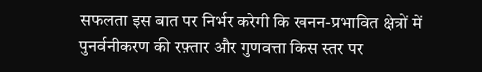सफलता इस बात पर निर्भर करेगी कि खनन-प्रभावित क्षेत्रों में पुनर्वनीकरण की रफ़्तार और गुणवत्ता किस स्तर पर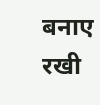बनाए रखी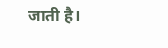जाती है।